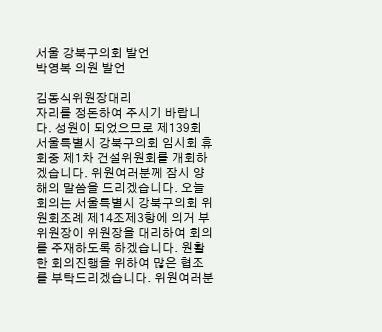서울 강북구의회 발언
박영복 의원 발언

김동식위원장대리
자리를 정돈하여 주시기 바랍니다. 성원이 되었으므로 제139회 서울특별시 강북구의회 임시회 휴회중 제1차 건설위원회를 개회하겠습니다. 위원여러분께 잠시 양해의 말씀을 드리겠습니다. 오늘 회의는 서울특별시 강북구의회 위원회조례 제14조제3항에 의거 부위원장이 위원장을 대리하여 회의를 주재하도록 하겠습니다. 원활한 회의진행을 위하여 많은 협조를 부탁드리겠습니다. 위원여러분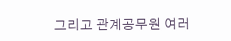그리고 관계공무원 여러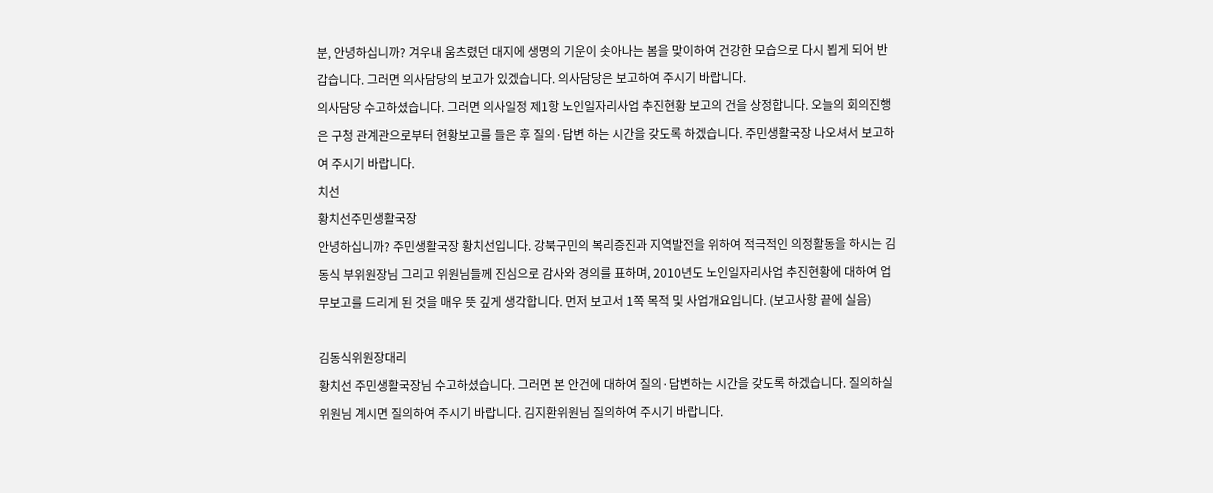분, 안녕하십니까? 겨우내 움츠렸던 대지에 생명의 기운이 솟아나는 봄을 맞이하여 건강한 모습으로 다시 뵙게 되어 반갑습니다. 그러면 의사담당의 보고가 있겠습니다. 의사담당은 보고하여 주시기 바랍니다.
의사담당 수고하셨습니다. 그러면 의사일정 제1항 노인일자리사업 추진현황 보고의 건을 상정합니다. 오늘의 회의진행은 구청 관계관으로부터 현황보고를 들은 후 질의·답변 하는 시간을 갖도록 하겠습니다. 주민생활국장 나오셔서 보고하여 주시기 바랍니다.
치선
황치선주민생활국장
안녕하십니까? 주민생활국장 황치선입니다. 강북구민의 복리증진과 지역발전을 위하여 적극적인 의정활동을 하시는 김동식 부위원장님 그리고 위원님들께 진심으로 감사와 경의를 표하며, 2010년도 노인일자리사업 추진현황에 대하여 업무보고를 드리게 된 것을 매우 뜻 깊게 생각합니다. 먼저 보고서 1쪽 목적 및 사업개요입니다. (보고사항 끝에 실음)

김동식위원장대리
황치선 주민생활국장님 수고하셨습니다. 그러면 본 안건에 대하여 질의·답변하는 시간을 갖도록 하겠습니다. 질의하실 위원님 계시면 질의하여 주시기 바랍니다. 김지환위원님 질의하여 주시기 바랍니다.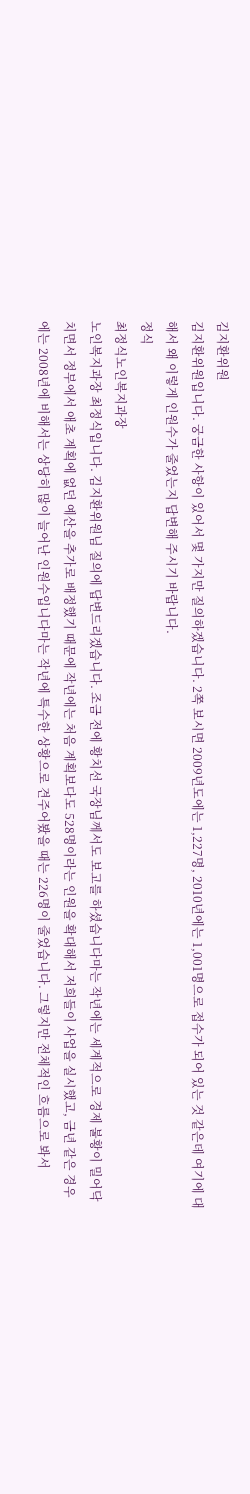김지환위원
김지환위원입니다. 궁금한 사항이 있어서 몇 가지만 질의하겠습니다. 2쪽 보시면 2009년도에는 1,227명, 2010년에는 1,001명으로 접수가 되어 있는 것 같은데 여기에 대해서 왜 이렇게 인원수가 줄었는지 답변해 주시기 바랍니다.
정식
최정식노인복지과장
노인복지과장 최정식입니다. 김지환위원님 질의에 답변드리겠습니다. 조금 전에 황치선 국장님께서도 보고를 하셨습니다마는 작년에는 세계적으로 경제 불황이 밀어닥치면서 정부에서 애초 계획에 없던 예산을 추가로 배정했기 때문에 작년에는 처음 계획보다도 528명이라는 인원을 확대해서 저희들이 사업을 실시했고, 금년 같은 경우에는 2008년에 비해서는 상당히 많이 늘어난 인원수입니다마는 작년에 특수한 상황으로 견주어봤을 때는 226명이 줄었습니다. 그렇지만 전체적인 흐름으로 봐서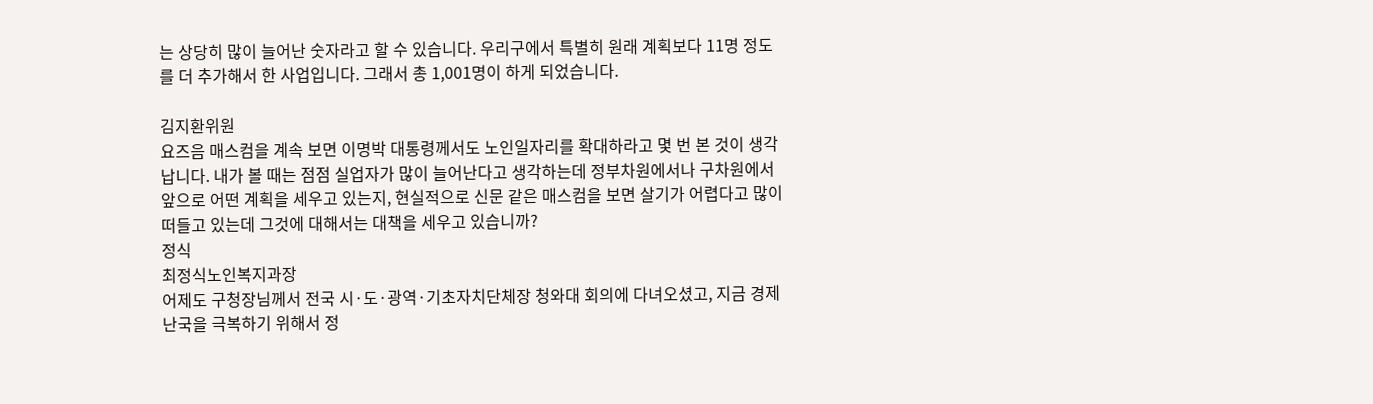는 상당히 많이 늘어난 숫자라고 할 수 있습니다. 우리구에서 특별히 원래 계획보다 11명 정도를 더 추가해서 한 사업입니다. 그래서 총 1,001명이 하게 되었습니다.

김지환위원
요즈음 매스컴을 계속 보면 이명박 대통령께서도 노인일자리를 확대하라고 몇 번 본 것이 생각납니다. 내가 볼 때는 점점 실업자가 많이 늘어난다고 생각하는데 정부차원에서나 구차원에서 앞으로 어떤 계획을 세우고 있는지, 현실적으로 신문 같은 매스컴을 보면 살기가 어렵다고 많이 떠들고 있는데 그것에 대해서는 대책을 세우고 있습니까?
정식
최정식노인복지과장
어제도 구청장님께서 전국 시·도·광역·기초자치단체장 청와대 회의에 다녀오셨고, 지금 경제난국을 극복하기 위해서 정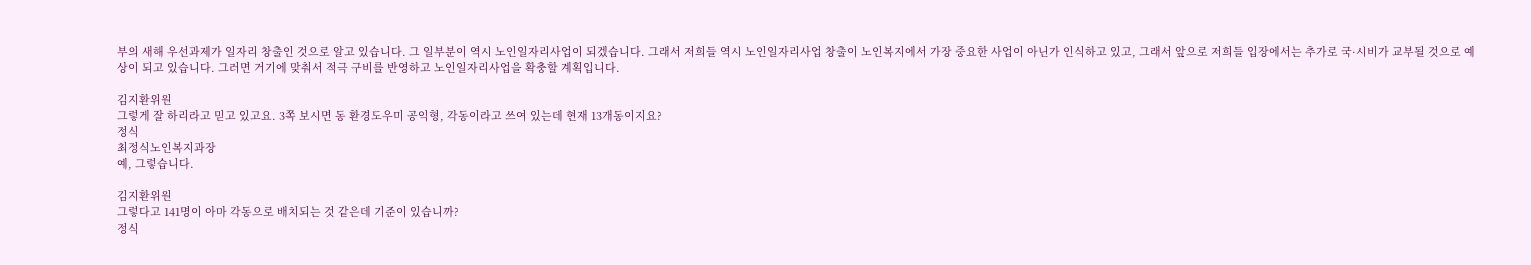부의 새해 우선과제가 일자리 창출인 것으로 알고 있습니다. 그 일부분이 역시 노인일자리사업이 되겠습니다. 그래서 저희들 역시 노인일자리사업 창출이 노인복지에서 가장 중요한 사업이 아닌가 인식하고 있고, 그래서 앞으로 저희들 입장에서는 추가로 국·시비가 교부될 것으로 예상이 되고 있습니다. 그러면 거기에 맞춰서 적극 구비를 반영하고 노인일자리사업을 확충할 계획입니다.

김지환위원
그렇게 잘 하리라고 믿고 있고요. 3쪽 보시면 동 환경도우미 공익형, 각동이라고 쓰여 있는데 현재 13개동이지요?
정식
최정식노인복지과장
예, 그렇습니다.

김지환위원
그렇다고 141명이 아마 각동으로 배치되는 것 같은데 기준이 있습니까?
정식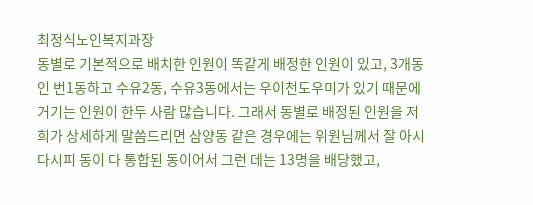최정식노인복지과장
동별로 기본적으로 배치한 인원이 똑같게 배정한 인원이 있고, 3개동인 번1동하고 수유2동, 수유3동에서는 우이천도우미가 있기 때문에 거기는 인원이 한두 사람 많습니다. 그래서 동별로 배정된 인원을 저희가 상세하게 말씀드리면 삼양동 같은 경우에는 위원님께서 잘 아시다시피 동이 다 통합된 동이어서 그런 데는 13명을 배당했고,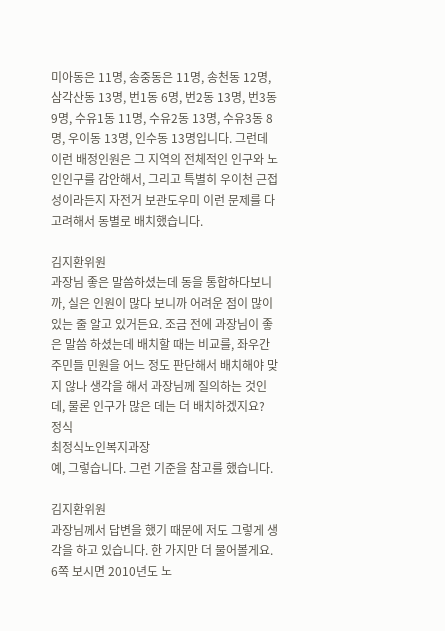미아동은 11명, 송중동은 11명, 송천동 12명, 삼각산동 13명, 번1동 6명, 번2동 13명, 번3동 9명, 수유1동 11명, 수유2동 13명, 수유3동 8명, 우이동 13명, 인수동 13명입니다. 그런데 이런 배정인원은 그 지역의 전체적인 인구와 노인인구를 감안해서, 그리고 특별히 우이천 근접성이라든지 자전거 보관도우미 이런 문제를 다 고려해서 동별로 배치했습니다.

김지환위원
과장님 좋은 말씀하셨는데 동을 통합하다보니까, 실은 인원이 많다 보니까 어려운 점이 많이 있는 줄 알고 있거든요. 조금 전에 과장님이 좋은 말씀 하셨는데 배치할 때는 비교를, 좌우간 주민들 민원을 어느 정도 판단해서 배치해야 맞지 않나 생각을 해서 과장님께 질의하는 것인데, 물론 인구가 많은 데는 더 배치하겠지요?
정식
최정식노인복지과장
예, 그렇습니다. 그런 기준을 참고를 했습니다.

김지환위원
과장님께서 답변을 했기 때문에 저도 그렇게 생각을 하고 있습니다. 한 가지만 더 물어볼게요. 6쪽 보시면 2010년도 노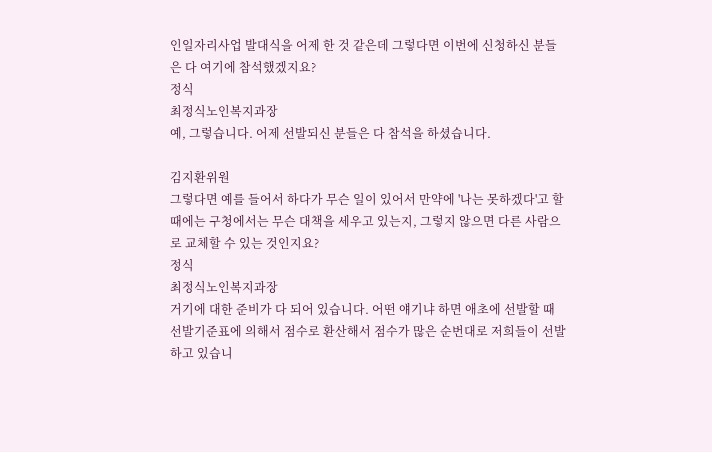인일자리사업 발대식을 어제 한 것 같은데 그렇다면 이번에 신청하신 분들은 다 여기에 참석했겠지요?
정식
최정식노인복지과장
예, 그렇습니다. 어제 선발되신 분들은 다 참석을 하셨습니다.

김지환위원
그렇다면 예를 들어서 하다가 무슨 일이 있어서 만약에 '나는 못하겠다'고 할 때에는 구청에서는 무슨 대책을 세우고 있는지, 그렇지 않으면 다른 사람으로 교체할 수 있는 것인지요?
정식
최정식노인복지과장
거기에 대한 준비가 다 되어 있습니다. 어떤 얘기냐 하면 애초에 선발할 때 선발기준표에 의해서 점수로 환산해서 점수가 많은 순번대로 저희들이 선발하고 있습니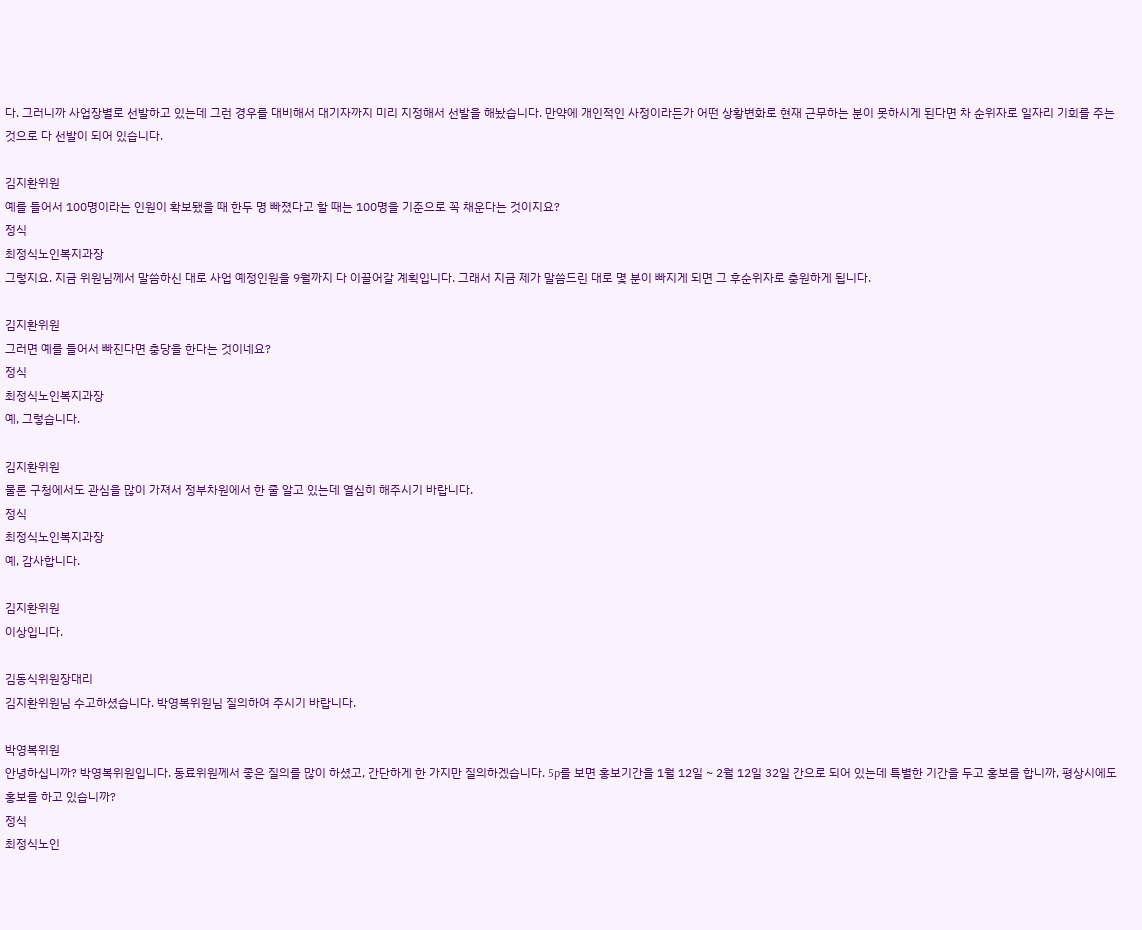다. 그러니까 사업장별로 선발하고 있는데 그런 경우를 대비해서 대기자까지 미리 지정해서 선발을 해놨습니다. 만약에 개인적인 사정이라든가 어떤 상황변화로 현재 근무하는 분이 못하시게 된다면 차 순위자로 일자리 기회를 주는 것으로 다 선발이 되어 있습니다.

김지환위원
예를 들어서 100명이라는 인원이 확보됐을 때 한두 명 빠졌다고 할 때는 100명을 기준으로 꼭 채운다는 것이지요?
정식
최정식노인복지과장
그렇지요. 지금 위원님께서 말씀하신 대로 사업 예정인원을 9월까지 다 이끌어갈 계획입니다. 그래서 지금 제가 말씀드린 대로 몇 분이 빠지게 되면 그 후순위자로 충원하게 됩니다.

김지환위원
그러면 예를 들어서 빠진다면 충당을 한다는 것이네요?
정식
최정식노인복지과장
예, 그렇습니다.

김지환위원
물론 구청에서도 관심을 많이 가져서 정부차원에서 한 줄 알고 있는데 열심히 해주시기 바랍니다.
정식
최정식노인복지과장
예, 감사합니다.

김지환위원
이상입니다.

김동식위원장대리
김지환위원님 수고하셨습니다. 박영복위원님 질의하여 주시기 바랍니다.

박영복위원
안녕하십니까? 박영복위원입니다. 동료위원께서 좋은 질의를 많이 하셨고, 간단하게 한 가지만 질의하겠습니다. 5p를 보면 홍보기간을 1월 12일 ~ 2월 12일 32일 간으로 되어 있는데 특별한 기간을 두고 홍보를 합니까, 평상시에도 홍보를 하고 있습니까?
정식
최정식노인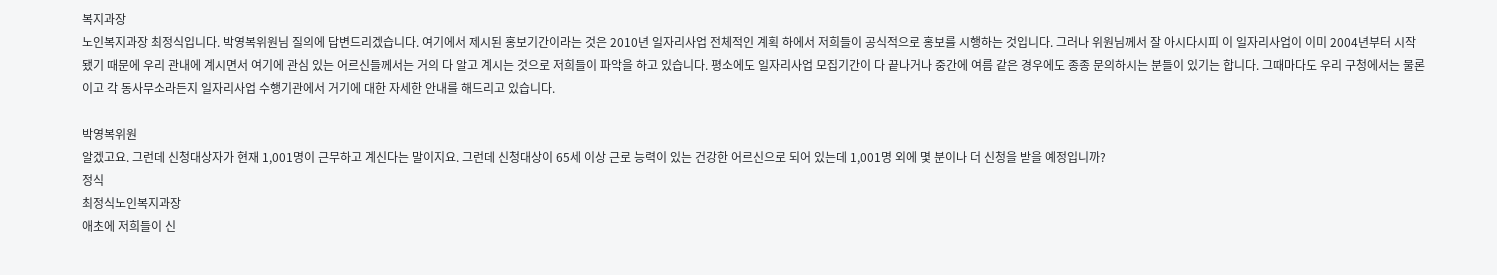복지과장
노인복지과장 최정식입니다. 박영복위원님 질의에 답변드리겠습니다. 여기에서 제시된 홍보기간이라는 것은 2010년 일자리사업 전체적인 계획 하에서 저희들이 공식적으로 홍보를 시행하는 것입니다. 그러나 위원님께서 잘 아시다시피 이 일자리사업이 이미 2004년부터 시작됐기 때문에 우리 관내에 계시면서 여기에 관심 있는 어르신들께서는 거의 다 알고 계시는 것으로 저희들이 파악을 하고 있습니다. 평소에도 일자리사업 모집기간이 다 끝나거나 중간에 여름 같은 경우에도 종종 문의하시는 분들이 있기는 합니다. 그때마다도 우리 구청에서는 물론이고 각 동사무소라든지 일자리사업 수행기관에서 거기에 대한 자세한 안내를 해드리고 있습니다.

박영복위원
알겠고요. 그런데 신청대상자가 현재 1,001명이 근무하고 계신다는 말이지요. 그런데 신청대상이 65세 이상 근로 능력이 있는 건강한 어르신으로 되어 있는데 1,001명 외에 몇 분이나 더 신청을 받을 예정입니까?
정식
최정식노인복지과장
애초에 저희들이 신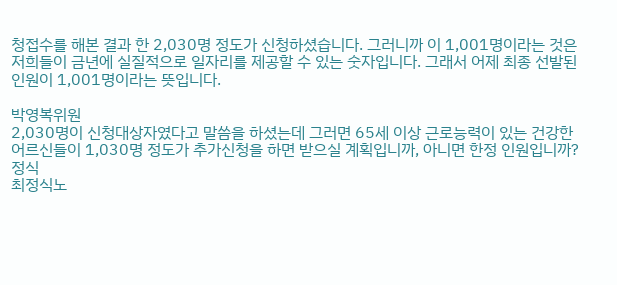청접수를 해본 결과 한 2,030명 정도가 신청하셨습니다. 그러니까 이 1,001명이라는 것은 저희들이 금년에 실질적으로 일자리를 제공할 수 있는 숫자입니다. 그래서 어제 최종 선발된 인원이 1,001명이라는 뜻입니다.

박영복위원
2,030명이 신청대상자였다고 말씀을 하셨는데 그러면 65세 이상 근로능력이 있는 건강한 어르신들이 1,030명 정도가 추가신청을 하면 받으실 계획입니까, 아니면 한정 인원입니까?
정식
최정식노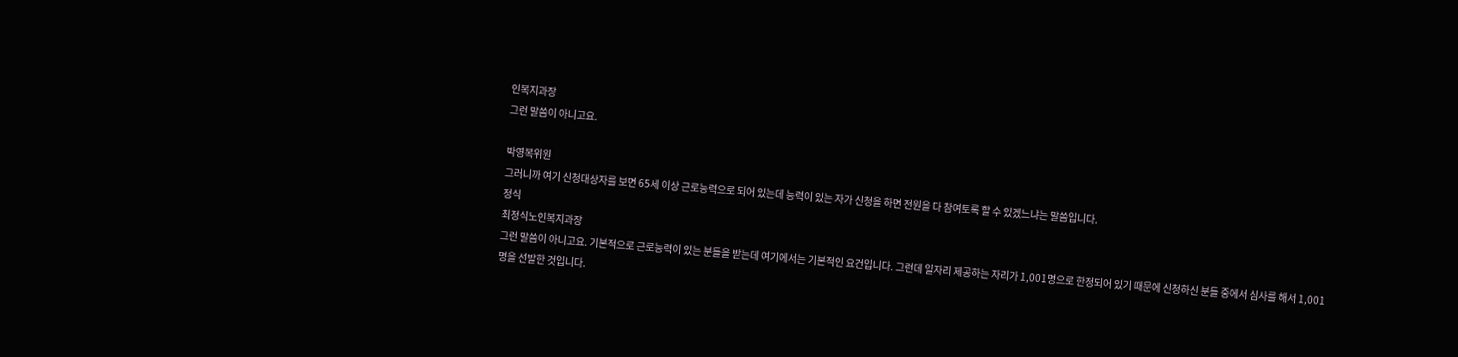인복지과장
그런 말씀이 아니고요.

박영복위원
그러니까 여기 신청대상자를 보면 65세 이상 근로능력으로 되어 있는데 능력이 있는 자가 신청을 하면 전원을 다 참여토록 할 수 있겠느냐는 말씀입니다.
정식
최정식노인복지과장
그런 말씀이 아니고요. 기본적으로 근로능력이 있는 분들을 받는데 여기에서는 기본적인 요건입니다. 그런데 일자리 제공하는 자리가 1,001명으로 한정되어 있기 때문에 신청하신 분들 중에서 심사를 해서 1,001명을 선발한 것입니다.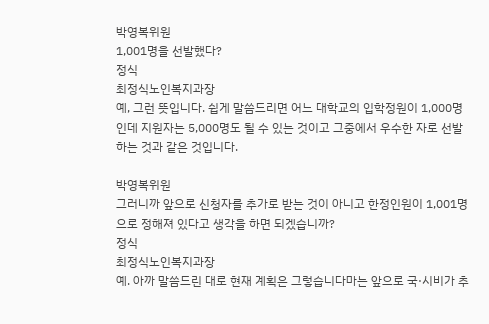박영복위원
1,001명을 선발했다?
정식
최정식노인복지과장
예, 그런 뜻입니다. 쉽게 말씀드리면 어느 대학교의 입학정원이 1,000명인데 지원자는 5,000명도 될 수 있는 것이고 그중에서 우수한 자로 선발하는 것과 같은 것입니다.

박영복위원
그러니까 앞으로 신청자를 추가로 받는 것이 아니고 한정인원이 1,001명으로 정해져 있다고 생각을 하면 되겠습니까?
정식
최정식노인복지과장
예. 아까 말씀드린 대로 현재 계획은 그렇습니다마는 앞으로 국·시비가 추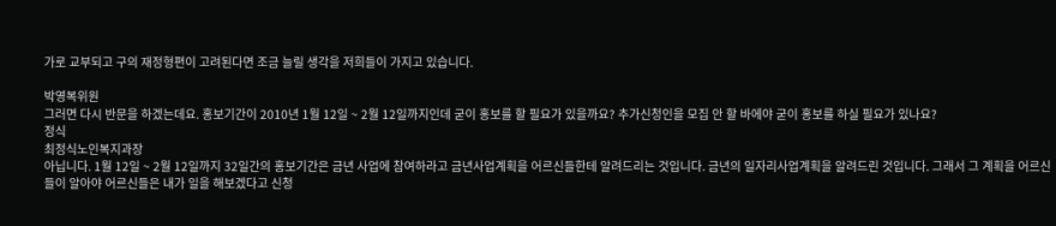가로 교부되고 구의 재정형편이 고려된다면 조금 늘릴 생각을 저희들이 가지고 있습니다.

박영복위원
그러면 다시 반문을 하겠는데요. 홍보기간이 2010년 1월 12일 ~ 2월 12일까지인데 굳이 홍보를 할 필요가 있을까요? 추가신청인을 모집 안 할 바에야 굳이 홍보를 하실 필요가 있나요?
정식
최정식노인복지과장
아닙니다. 1월 12일 ~ 2월 12일까지 32일간의 홍보기간은 금년 사업에 참여하라고 금년사업계획을 어르신들한테 알려드리는 것입니다. 금년의 일자리사업계획을 알려드린 것입니다. 그래서 그 계획을 어르신들이 알아야 어르신들은 내가 일을 해보겠다고 신청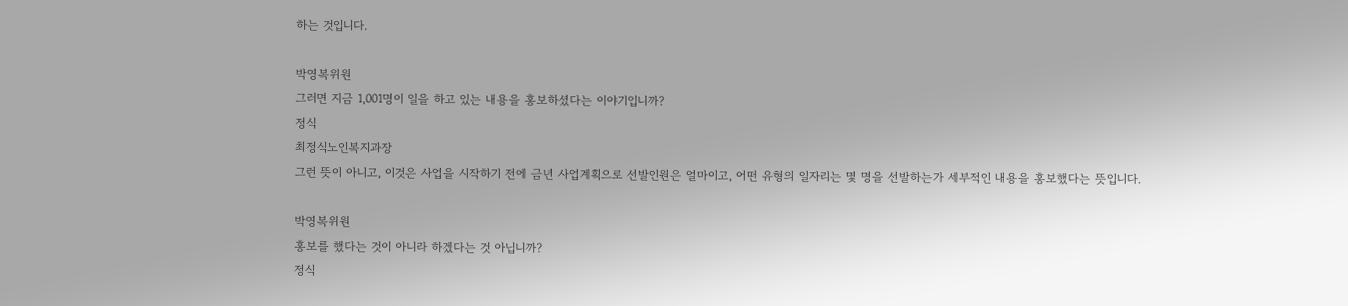하는 것입니다.

박영복위원
그러면 지금 1,001명이 일을 하고 있는 내용을 홍보하셨다는 이야기입니까?
정식
최정식노인복지과장
그런 뜻이 아니고, 이것은 사업을 시작하기 전에 금년 사업계획으로 선발인원은 얼마이고, 어떤 유형의 일자리는 몇 명을 선발하는가 세부적인 내용을 홍보했다는 뜻입니다.

박영복위원
홍보를 했다는 것이 아니라 하겠다는 것 아닙니까?
정식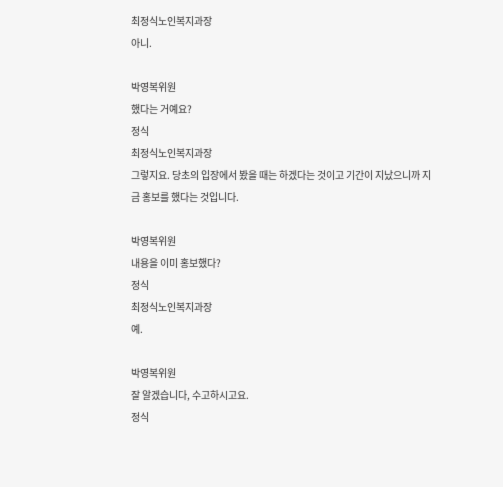최정식노인복지과장
아니.

박영복위원
했다는 거예요?
정식
최정식노인복지과장
그렇지요. 당초의 입장에서 봤을 때는 하겠다는 것이고 기간이 지났으니까 지금 홍보를 했다는 것입니다.

박영복위원
내용을 이미 홍보했다?
정식
최정식노인복지과장
예.

박영복위원
잘 알겠습니다, 수고하시고요.
정식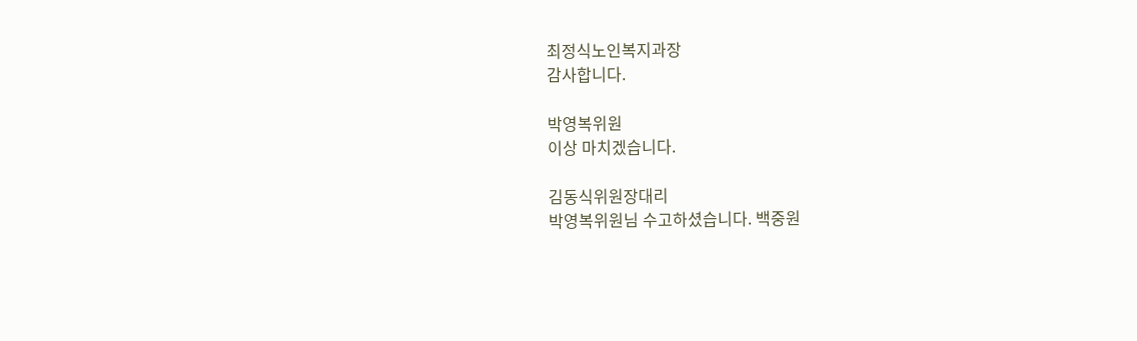최정식노인복지과장
감사합니다.

박영복위원
이상 마치겠습니다.

김동식위원장대리
박영복위원님 수고하셨습니다. 백중원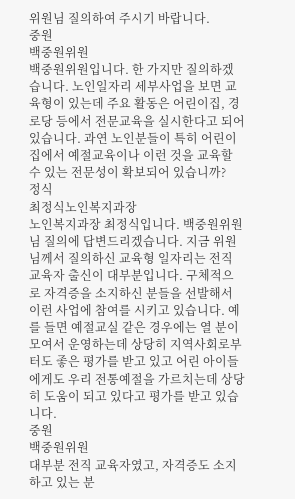위원님 질의하여 주시기 바랍니다.
중원
백중원위원
백중원위원입니다. 한 가지만 질의하겠습니다. 노인일자리 세부사업을 보면 교육형이 있는데 주요 활동은 어린이집, 경로당 등에서 전문교육을 실시한다고 되어 있습니다. 과연 노인분들이 특히 어린이집에서 예절교육이나 이런 것을 교육할 수 있는 전문성이 확보되어 있습니까?
정식
최정식노인복지과장
노인복지과장 최정식입니다. 백중원위원님 질의에 답변드리겠습니다. 지금 위원님께서 질의하신 교육형 일자리는 전직 교육자 출신이 대부분입니다. 구체적으로 자격증을 소지하신 분들을 선발해서 이런 사업에 참여를 시키고 있습니다. 예를 들면 예절교실 같은 경우에는 열 분이 모여서 운영하는데 상당히 지역사회로부터도 좋은 평가를 받고 있고 어린 아이들에게도 우리 전통예절을 가르치는데 상당히 도움이 되고 있다고 평가를 받고 있습니다.
중원
백중원위원
대부분 전직 교육자였고, 자격증도 소지하고 있는 분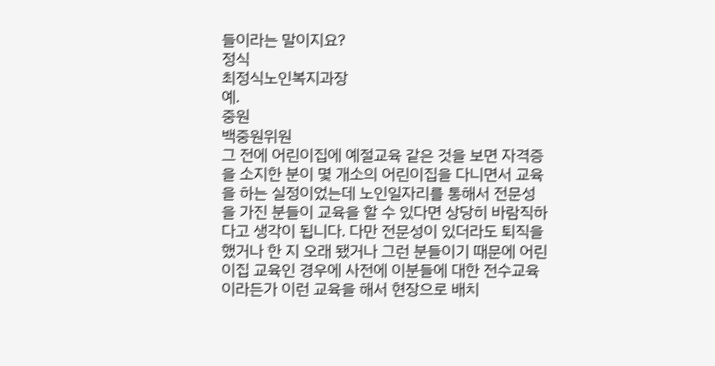들이라는 말이지요?
정식
최정식노인복지과장
예.
중원
백중원위원
그 전에 어린이집에 예절교육 같은 것을 보면 자격증을 소지한 분이 몇 개소의 어린이집을 다니면서 교육을 하는 실정이었는데 노인일자리를 통해서 전문성을 가진 분들이 교육을 할 수 있다면 상당히 바람직하다고 생각이 됩니다. 다만 전문성이 있더라도 퇴직을 했거나 한 지 오래 됐거나 그런 분들이기 때문에 어린이집 교육인 경우에 사전에 이분들에 대한 전수교육이라든가 이런 교육을 해서 현장으로 배치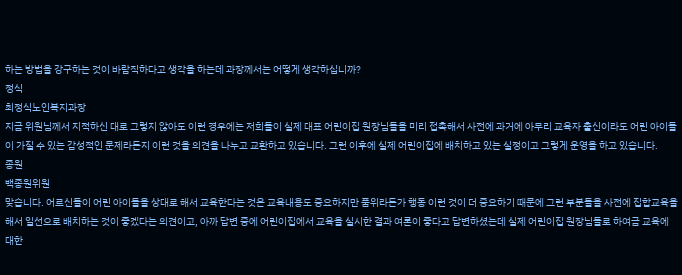하는 방법을 강구하는 것이 바람직하다고 생각을 하는데 과장께서는 어떻게 생각하십니까?
정식
최정식노인복지과장
지금 위원님께서 지적하신 대로 그렇지 않아도 이런 경우에는 저희들이 실제 대표 어린이집 원장님들을 미리 접촉해서 사전에 과거에 아무리 교육자 출신이라도 어린 아이들이 가질 수 있는 감성적인 문제라든지 이런 것을 의견을 나누고 교환하고 있습니다. 그런 이후에 실제 어린이집에 배치하고 있는 실정이고 그렇게 운영을 하고 있습니다.
종원
백종원위원
맞습니다. 어르신들이 어린 아이들을 상대로 해서 교육한다는 것은 교육내용도 중요하지만 품위라든가 행동 이런 것이 더 중요하기 때문에 그런 부분들을 사전에 집합교육을 해서 일선으로 배치하는 것이 좋겠다는 의견이고, 아까 답변 중에 어린이집에서 교육을 실시한 결과 여론이 좋다고 답변하셨는데 실제 어린이집 원장님들로 하여금 교육에 대한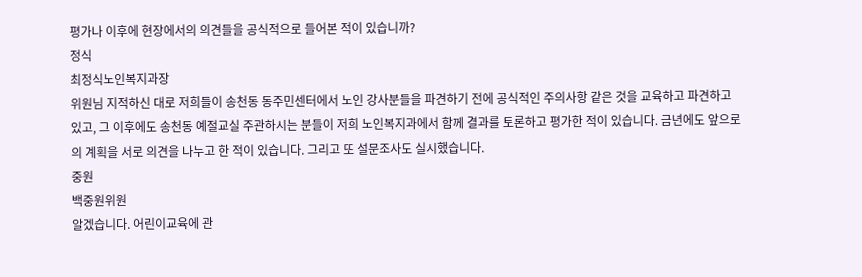평가나 이후에 현장에서의 의견들을 공식적으로 들어본 적이 있습니까?
정식
최정식노인복지과장
위원님 지적하신 대로 저희들이 송천동 동주민센터에서 노인 강사분들을 파견하기 전에 공식적인 주의사항 같은 것을 교육하고 파견하고 있고, 그 이후에도 송천동 예절교실 주관하시는 분들이 저희 노인복지과에서 함께 결과를 토론하고 평가한 적이 있습니다. 금년에도 앞으로의 계획을 서로 의견을 나누고 한 적이 있습니다. 그리고 또 설문조사도 실시했습니다.
중원
백중원위원
알겠습니다. 어린이교육에 관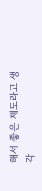해서 좋은 제도라고 생각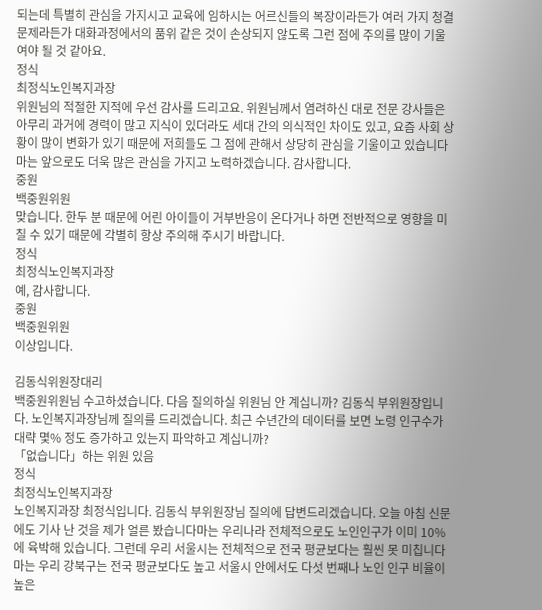되는데 특별히 관심을 가지시고 교육에 임하시는 어르신들의 복장이라든가 여러 가지 청결문제라든가 대화과정에서의 품위 같은 것이 손상되지 않도록 그런 점에 주의를 많이 기울여야 될 것 같아요.
정식
최정식노인복지과장
위원님의 적절한 지적에 우선 감사를 드리고요. 위원님께서 염려하신 대로 전문 강사들은 아무리 과거에 경력이 많고 지식이 있더라도 세대 간의 의식적인 차이도 있고, 요즘 사회 상황이 많이 변화가 있기 때문에 저희들도 그 점에 관해서 상당히 관심을 기울이고 있습니다마는 앞으로도 더욱 많은 관심을 가지고 노력하겠습니다. 감사합니다.
중원
백중원위원
맞습니다. 한두 분 때문에 어린 아이들이 거부반응이 온다거나 하면 전반적으로 영향을 미칠 수 있기 때문에 각별히 항상 주의해 주시기 바랍니다.
정식
최정식노인복지과장
예, 감사합니다.
중원
백중원위원
이상입니다.

김동식위원장대리
백중원위원님 수고하셨습니다. 다음 질의하실 위원님 안 계십니까? 김동식 부위원장입니다. 노인복지과장님께 질의를 드리겠습니다. 최근 수년간의 데이터를 보면 노령 인구수가 대략 몇% 정도 증가하고 있는지 파악하고 계십니까?
「없습니다」하는 위원 있음
정식
최정식노인복지과장
노인복지과장 최정식입니다. 김동식 부위원장님 질의에 답변드리겠습니다. 오늘 아침 신문에도 기사 난 것을 제가 얼른 봤습니다마는 우리나라 전체적으로도 노인인구가 이미 10%에 육박해 있습니다. 그런데 우리 서울시는 전체적으로 전국 평균보다는 훨씬 못 미칩니다마는 우리 강북구는 전국 평균보다도 높고 서울시 안에서도 다섯 번째나 노인 인구 비율이 높은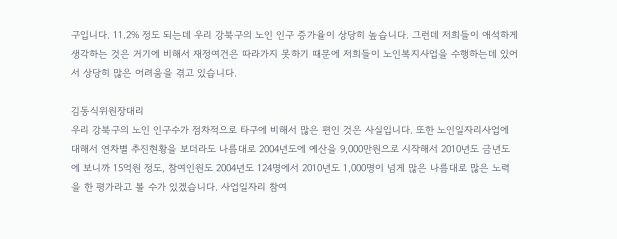구입니다. 11.2% 정도 되는데 우리 강북구의 노인 인구 증가율이 상당히 높습니다. 그런데 저희들이 애석하게 생각하는 것은 거기에 비해서 재정여건은 따라가지 못하기 때문에 저희들이 노인복지사업을 수행하는데 있어서 상당히 많은 어려움을 겪고 있습니다.

김동식위원장대리
우리 강북구의 노인 인구수가 점차적으로 타구에 비해서 많은 편인 것은 사실입니다. 또한 노인일자리사업에 대해서 연차별 추진현황을 보더라도 나름대로 2004년도에 예산을 9,000만원으로 시작해서 2010년도 금년도에 보니까 15억원 정도, 참여인원도 2004년도 124명에서 2010년도 1,000명이 넘게 많은 나름대로 많은 노력을 한 평가라고 볼 수가 있겠습니다. 사업일자리 참여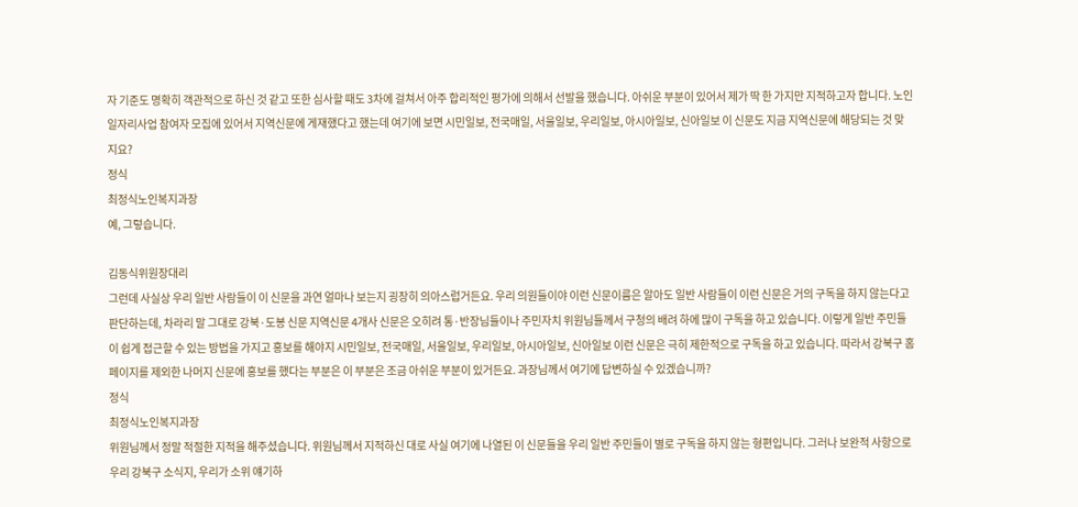자 기준도 명확히 객관적으로 하신 것 같고 또한 심사할 때도 3차에 걸쳐서 아주 합리적인 평가에 의해서 선발을 했습니다. 아쉬운 부분이 있어서 제가 딱 한 가지만 지적하고자 합니다. 노인일자리사업 참여자 모집에 있어서 지역신문에 게재했다고 했는데 여기에 보면 시민일보, 전국매일, 서울일보, 우리일보, 아시아일보, 신아일보 이 신문도 지금 지역신문에 해당되는 것 맞지요?
정식
최정식노인복지과장
예, 그렇습니다.

김동식위원장대리
그런데 사실상 우리 일반 사람들이 이 신문을 과연 얼마나 보는지 굉장히 의아스럽거든요. 우리 의원들이야 이런 신문이름은 알아도 일반 사람들이 이런 신문은 거의 구독을 하지 않는다고 판단하는데, 차라리 말 그대로 강북·도봉 신문 지역신문 4개사 신문은 오히려 통·반장님들이나 주민자치 위원님들께서 구청의 배려 하에 많이 구독을 하고 있습니다. 이렇게 일반 주민들이 쉽게 접근할 수 있는 방법을 가지고 홍보를 해야지 시민일보, 전국매일, 서울일보, 우리일보, 아시아일보, 신아일보 이런 신문은 극히 제한적으로 구독을 하고 있습니다. 따라서 강북구 홈페이지를 제외한 나머지 신문에 홍보를 했다는 부분은 이 부분은 조금 아쉬운 부분이 있거든요. 과장님께서 여기에 답변하실 수 있겠습니까?
정식
최정식노인복지과장
위원님께서 정말 적절한 지적을 해주셨습니다. 위원님께서 지적하신 대로 사실 여기에 나열된 이 신문들을 우리 일반 주민들이 별로 구독을 하지 않는 형편입니다. 그러나 보완적 사항으로 우리 강북구 소식지, 우리가 소위 얘기하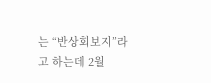는 “반상회보지”라고 하는데 2월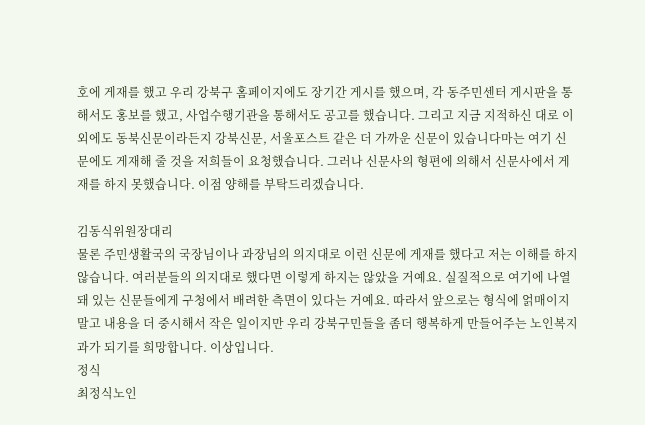호에 게재를 했고 우리 강북구 홈페이지에도 장기간 게시를 했으며, 각 동주민센터 게시판을 통해서도 홍보를 했고, 사업수행기관을 통해서도 공고를 했습니다. 그리고 지금 지적하신 대로 이 외에도 동북신문이라든지 강북신문, 서울포스트 같은 더 가까운 신문이 있습니다마는 여기 신문에도 게재해 줄 것을 저희들이 요청했습니다. 그러나 신문사의 형편에 의해서 신문사에서 게재를 하지 못했습니다. 이점 양해를 부탁드리겠습니다.

김동식위원장대리
물론 주민생활국의 국장님이나 과장님의 의지대로 이런 신문에 게재를 했다고 저는 이해를 하지 않습니다. 여러분들의 의지대로 했다면 이렇게 하지는 않았을 거예요. 실질적으로 여기에 나열돼 있는 신문들에게 구청에서 배려한 측면이 있다는 거예요. 따라서 앞으로는 형식에 얽매이지 말고 내용을 더 중시해서 작은 일이지만 우리 강북구민들을 좀더 행복하게 만들어주는 노인복지과가 되기를 희망합니다. 이상입니다.
정식
최정식노인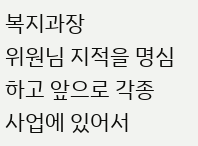복지과장
위원님 지적을 명심하고 앞으로 각종 사업에 있어서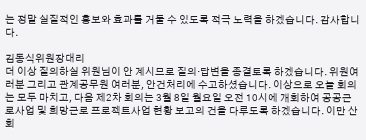는 정말 실질적인 홍보와 효과를 거둘 수 있도록 적극 노력을 하겠습니다. 감사합니다.

김동식위원장대리
더 이상 질의하실 위원님이 안 계시므로 질의·답변을 종결토록 하겠습니다. 위원여러분 그리고 관계공무원 여러분, 안건처리에 수고하셨습니다. 이상으로 오늘 회의는 모두 마치고, 다음 제2차 회의는 3월 8일 월요일 오전 10시에 개회하여 공공근로사업 및 희망근로 프로젝트사업 현황 보고의 건을 다루도록 하겠습니다. 이만 산회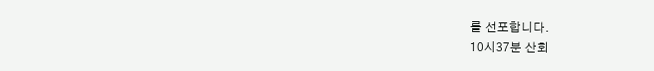를 선포합니다.
10시37분 산회